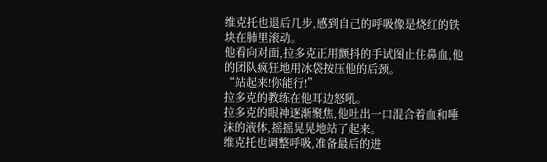维克托也退后几步,感到自己的呼吸像是烧红的铁块在肺里滚动。
他看向对面,拉多克正用颤抖的手试图止住鼻血,他的团队疯狂地用冰袋按压他的后颈。
“站起来!你能行!”
拉多克的教练在他耳边怒吼。
拉多克的眼神逐渐聚焦,他吐出一口混合着血和唾沫的液体,摇摇晃晃地站了起来。
维克托也调整呼吸,准备最后的进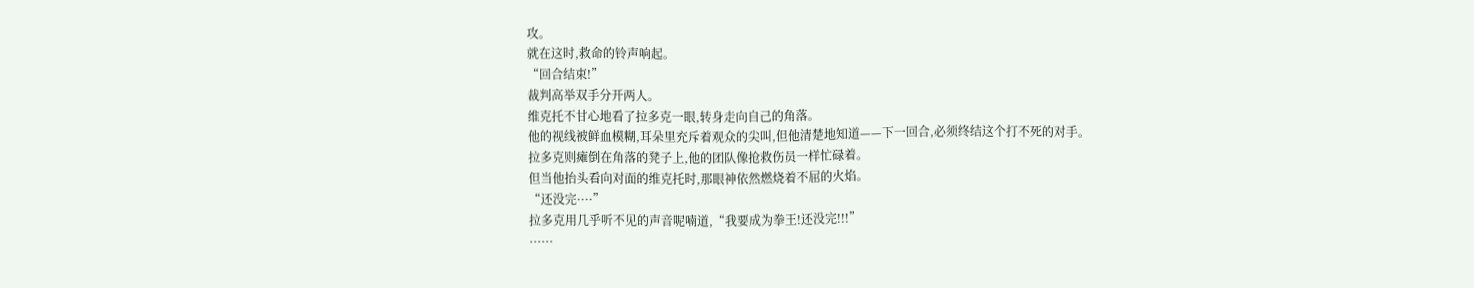攻。
就在这时,救命的铃声响起。
“回合结束!”
裁判高举双手分开两人。
维克托不甘心地看了拉多克一眼,转身走向自己的角落。
他的视线被鲜血模糊,耳朵里充斥着观众的尖叫,但他清楚地知道——下一回合,必须终结这个打不死的对手。
拉多克则瘫倒在角落的凳子上,他的团队像抢救伤员一样忙碌着。
但当他抬头看向对面的维克托时,那眼神依然燃烧着不屈的火焰。
“还没完····”
拉多克用几乎听不见的声音呢喃道,“我要成为拳王!还没完!!!”
······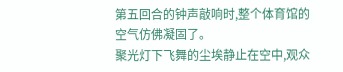第五回合的钟声敲响时,整个体育馆的空气仿佛凝固了。
聚光灯下飞舞的尘埃静止在空中,观众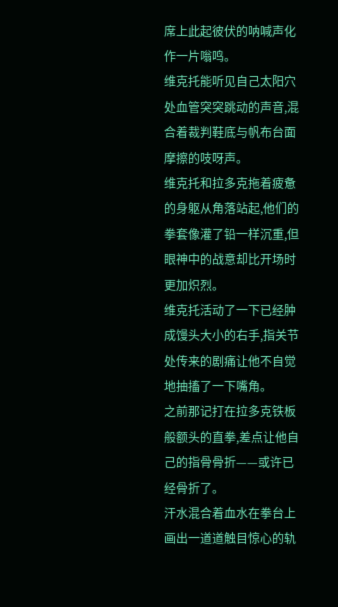席上此起彼伏的呐喊声化作一片嗡鸣。
维克托能听见自己太阳穴处血管突突跳动的声音,混合着裁判鞋底与帆布台面摩擦的吱呀声。
维克托和拉多克拖着疲惫的身躯从角落站起,他们的拳套像灌了铅一样沉重,但眼神中的战意却比开场时更加炽烈。
维克托活动了一下已经肿成馒头大小的右手,指关节处传来的剧痛让他不自觉地抽搐了一下嘴角。
之前那记打在拉多克铁板般额头的直拳,差点让他自己的指骨骨折——或许已经骨折了。
汗水混合着血水在拳台上画出一道道触目惊心的轨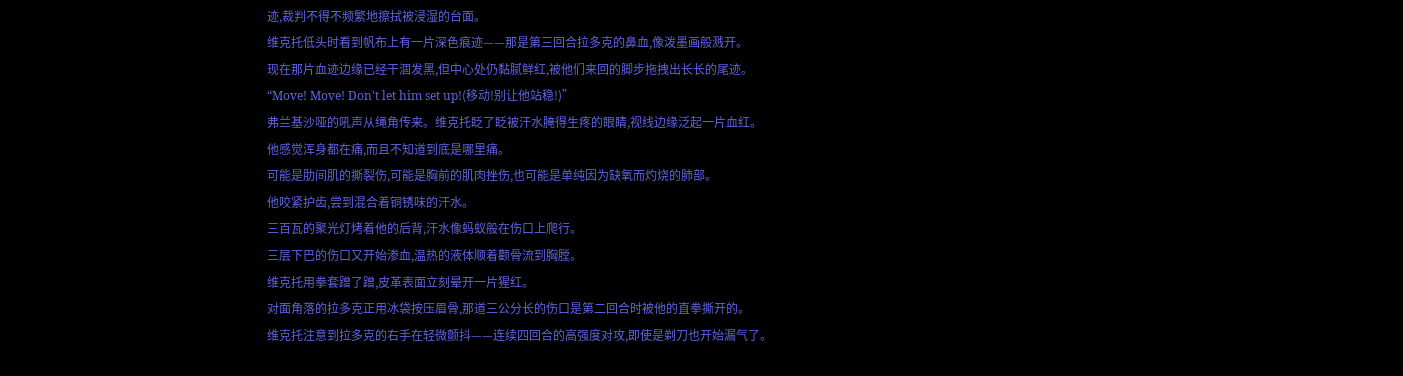迹,裁判不得不频繁地擦拭被浸湿的台面。
维克托低头时看到帆布上有一片深色痕迹——那是第三回合拉多克的鼻血,像泼墨画般溅开。
现在那片血迹边缘已经干涸发黑,但中心处仍黏腻鲜红,被他们来回的脚步拖拽出长长的尾迹。
“Move! Move! Don't let him set up!(移动!别让他站稳!)”
弗兰基沙哑的吼声从绳角传来。维克托眨了眨被汗水腌得生疼的眼睛,视线边缘泛起一片血红。
他感觉浑身都在痛,而且不知道到底是哪里痛。
可能是肋间肌的撕裂伤,可能是胸前的肌肉挫伤,也可能是单纯因为缺氧而灼烧的肺部。
他咬紧护齿,尝到混合着铜锈味的汗水。
三百瓦的聚光灯烤着他的后背,汗水像蚂蚁般在伤口上爬行。
三层下巴的伤口又开始渗血,温热的液体顺着颧骨流到胸膛。
维克托用拳套蹭了蹭,皮革表面立刻晕开一片猩红。
对面角落的拉多克正用冰袋按压眉骨,那道三公分长的伤口是第二回合时被他的直拳撕开的。
维克托注意到拉多克的右手在轻微颤抖——连续四回合的高强度对攻,即使是剃刀也开始漏气了。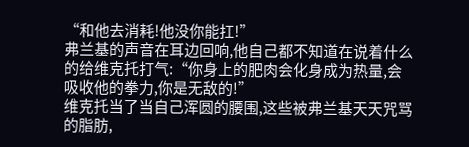“和他去消耗!他没你能扛!”
弗兰基的声音在耳边回响,他自己都不知道在说着什么的给维克托打气:“你身上的肥肉会化身成为热量,会吸收他的拳力,你是无敌的!”
维克托当了当自己浑圆的腰围,这些被弗兰基天天咒骂的脂肪,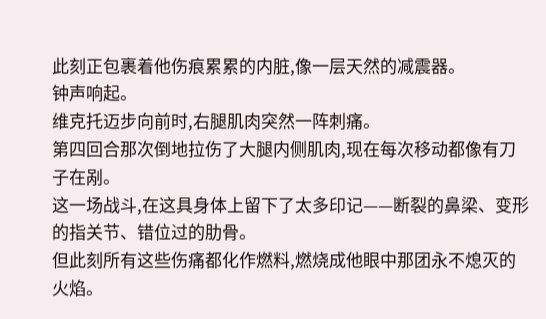此刻正包裹着他伤痕累累的内脏,像一层天然的减震器。
钟声响起。
维克托迈步向前时,右腿肌肉突然一阵刺痛。
第四回合那次倒地拉伤了大腿内侧肌肉,现在每次移动都像有刀子在剐。
这一场战斗,在这具身体上留下了太多印记——断裂的鼻梁、变形的指关节、错位过的肋骨。
但此刻所有这些伤痛都化作燃料,燃烧成他眼中那团永不熄灭的火焰。